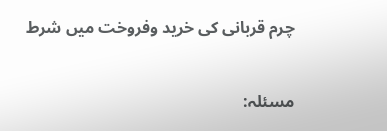چرم قربانی کی خرید وفروخت میں شرط

مسئلہ: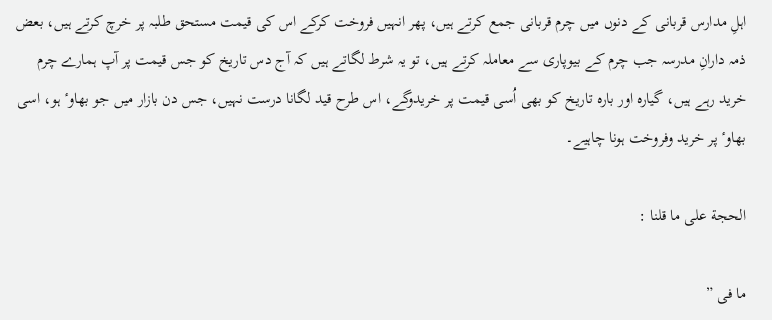اہلِ مدارس قربانی کے دنوں میں چرم قربانی جمع کرتے ہیں، پھر انہیں فروخت کرکے اس کی قیمت مستحق طلبہ پر خرچ کرتے ہیں، بعض ذمہ دارانِ مدرسہ جب چرم کے بیوپاری سے معاملہ کرتے ہیں، تو یہ شرط لگاتے ہیں کہ آج دس تاریخ کو جس قیمت پر آپ ہمارے چرم خرید رہے ہیں، گیارہ اور بارہ تاریخ کو بھی اُسی قیمت پر خریدوگے، اس طرح قید لگانا درست نہیں، جس دن بازار میں جو بھاوٴ ہو، اسی بھاوٴ پر خرید وفروخت ہونا چاہیے۔

الحجة علی ما قلنا :

ما فی ”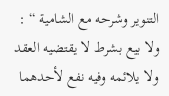التنویر وشرحه مع الشامیة “ : ولا بیع بشرط لا یقتضیه العقد ولا یلائمه وفیه نفع لأحدهما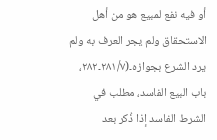أو فیه نفع لمبیع هو من أهل الاستحقاق ولم یجر العرف به ولم یرد الشرع بجوازه۔(۲۸۱/۷۔۲۸۲، باب البیع الفاسد، مطلب في الشرط الفاسد إذا ذُکر بعد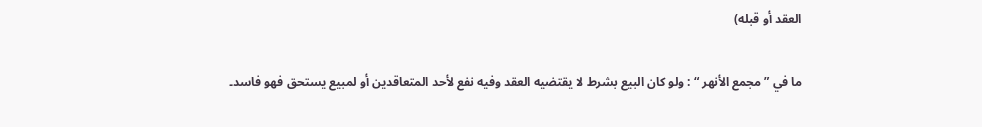العقد أو قبله)

ما في ” مجمع الأنهر “ : ولو کان البیع بشرط لا یقتضیه العقد وفیه نفع لأحد المتعاقدین أو لمبیع یستحق فهو فاسد۔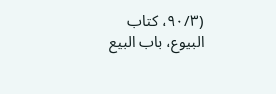(۹۰/۳، کتاب البیوع، باب البیع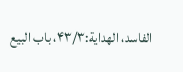الفاسد، الهدایة:۴۳/۳، باب البیع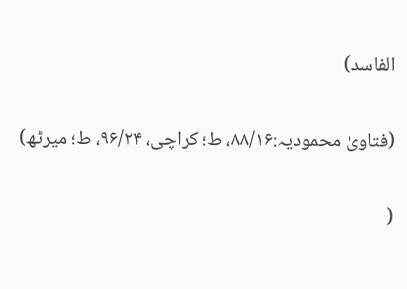الفاسد)

(فتاویٰ محمودیہ:۸۸/۱۶، ط؛ کراچی، ۹۶/۲۴، ط؛ میرٹھ)

(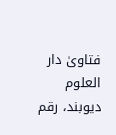فتاویٰ دار العلوم دیوبند، رقم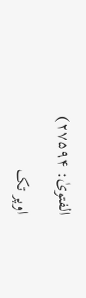الفتویٰ: ۲۷۵۹۴)

اوپر تک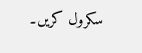سکرول کریں۔